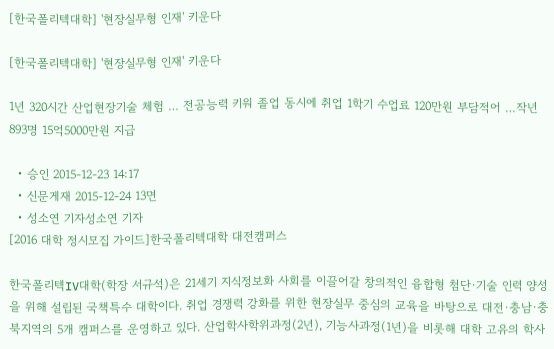[한국폴리텍대학] '현장실무형 인재' 키운다

[한국폴리텍대학] '현장실무형 인재' 키운다

1년 320시간 산업현장기술 체험 … 전공능력 키워 졸업 동시에 취업 1학기 수업료 120만원 부담적어 …작년 893명 15억5000만원 지급

  • 승인 2015-12-23 14:17
  • 신문게재 2015-12-24 13면
  • 성소연 기자성소연 기자
[2016 대학 정시모집 가이드]한국폴리텍대학 대전캠퍼스

한국폴리텍IV대학(학장 서규석)은 21세기 지식정보화 사회를 이끌어갈 창의적인 융합형 첨단·기술 인력 양성을 위해 설립된 국책특수 대학이다. 취업 경쟁력 강화를 위한 현장실무 중심의 교육을 바탕으로 대전·충남·충북지역의 5개 캠퍼스를 운영하고 있다. 산업학사학위과정(2년), 기능사과정(1년)을 비롯해 대학 고유의 학사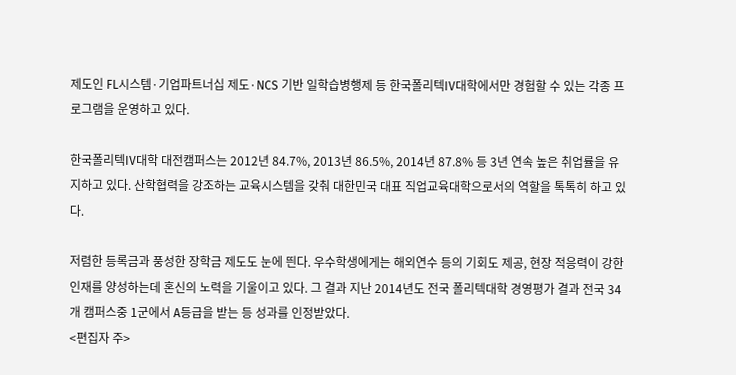제도인 FL시스템·기업파트너십 제도·NCS 기반 일학습병행제 등 한국폴리텍IV대학에서만 경험할 수 있는 각종 프로그램을 운영하고 있다.

한국폴리텍IV대학 대전캠퍼스는 2012년 84.7%, 2013년 86.5%, 2014년 87.8% 등 3년 연속 높은 취업률을 유지하고 있다. 산학협력을 강조하는 교육시스템을 갖춰 대한민국 대표 직업교육대학으로서의 역할을 톡톡히 하고 있다.

저렴한 등록금과 풍성한 장학금 제도도 눈에 띈다. 우수학생에게는 해외연수 등의 기회도 제공, 현장 적응력이 강한 인재를 양성하는데 혼신의 노력을 기울이고 있다. 그 결과 지난 2014년도 전국 폴리텍대학 경영평가 결과 전국 34개 캠퍼스중 1군에서 A등급을 받는 등 성과를 인정받았다.
<편집자 주>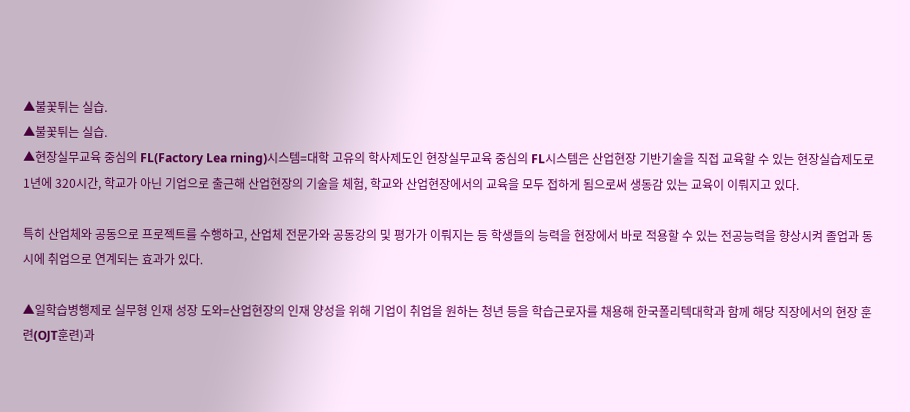▲불꽃튀는 실습.
▲불꽃튀는 실습.
▲현장실무교육 중심의 FL(Factory Lea rning)시스템=대학 고유의 학사제도인 현장실무교육 중심의 FL시스템은 산업현장 기반기술을 직접 교육할 수 있는 현장실습제도로 1년에 320시간, 학교가 아닌 기업으로 출근해 산업현장의 기술을 체험, 학교와 산업현장에서의 교육을 모두 접하게 됨으로써 생동감 있는 교육이 이뤄지고 있다.

특히 산업체와 공동으로 프로젝트를 수행하고, 산업체 전문가와 공동강의 및 평가가 이뤄지는 등 학생들의 능력을 현장에서 바로 적용할 수 있는 전공능력을 향상시켜 졸업과 동시에 취업으로 연계되는 효과가 있다.

▲일학습병행제로 실무형 인재 성장 도와=산업현장의 인재 양성을 위해 기업이 취업을 원하는 청년 등을 학습근로자를 채용해 한국폴리텍대학과 함께 해당 직장에서의 현장 훈련(OJT훈련)과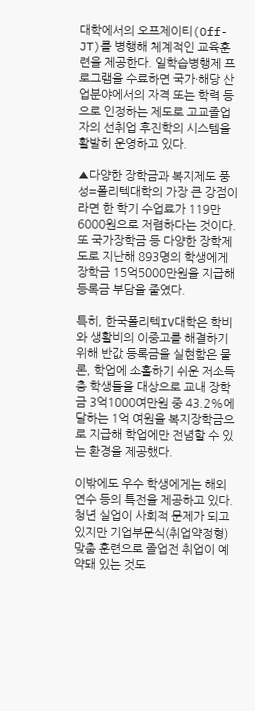대학에서의 오프제이티(Off-JT)를 병행해 체계적인 교육훈련을 제공한다. 일학습병행제 프로그램을 수료하면 국가·해당 산업분야에서의 자격 또는 학력 등으로 인정하는 제도로 고교졸업자의 선취업 후진학의 시스템을 활발히 운영하고 있다.

▲다양한 장학금과 복지제도 풍성=폴리텍대학의 가장 큰 강점이라면 한 학기 수업료가 119만6000원으로 저렴하다는 것이다. 또 국가장학금 등 다양한 장학제도로 지난해 893명의 학생에게 장학금 15억5000만원을 지급해 등록금 부담을 줄였다.

특히, 한국폴리텍IV대학은 학비와 생활비의 이중고를 해결하기 위해 반값 등록금을 실현함은 물론, 학업에 소홀하기 쉬운 저소득층 학생들을 대상으로 교내 장학금 3억1000여만원 중 43.2%에 달하는 1억 여원을 복지장학금으로 지급해 학업에만 전념할 수 있는 환경을 제공했다.

이밖에도 우수 학생에게는 해외연수 등의 특전을 제공하고 있다. 청년 실업이 사회적 문제가 되고 있지만 기업부문식(취업약정형) 맞춤 훈련으로 졸업전 취업이 예약돼 있는 것도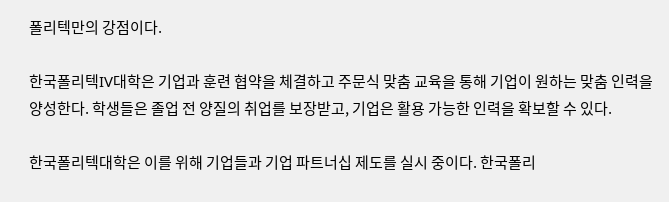폴리텍만의 강점이다.

한국폴리텍IV대학은 기업과 훈련 협약을 체결하고 주문식 맞춤 교육을 통해 기업이 원하는 맞춤 인력을 양성한다. 학생들은 졸업 전 양질의 취업를 보장받고, 기업은 활용 가능한 인력을 확보할 수 있다.

한국폴리텍대학은 이를 위해 기업들과 기업 파트너십 제도를 실시 중이다. 한국폴리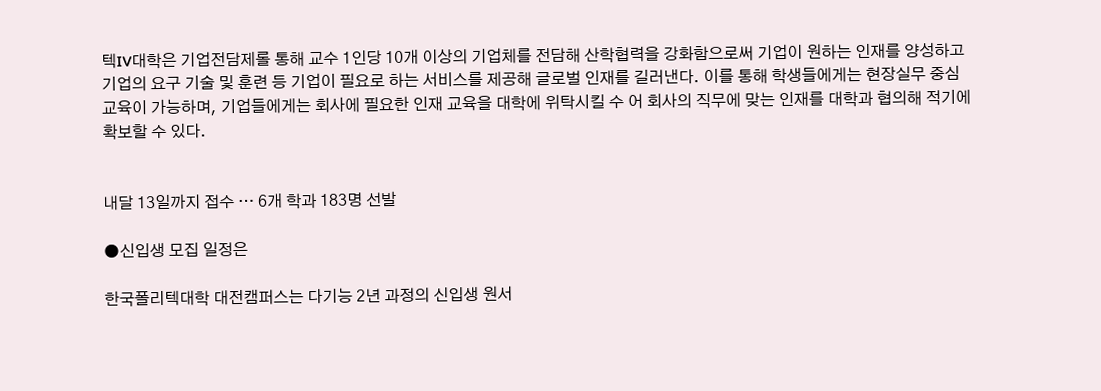텍IV대학은 기업전담제롤 통해 교수 1인당 10개 이상의 기업체를 전담해 산학협력을 강화함으로써 기업이 원하는 인재를 양성하고 기업의 요구 기술 및 훈련 등 기업이 필요로 하는 서비스를 제공해 글로벌 인재를 길러낸다. 이를 통해 학생들에게는 현장실무 중심 교육이 가능하며, 기업들에게는 회사에 필요한 인재 교육을 대학에 위탁시킬 수 어 회사의 직무에 맞는 인재를 대학과 협의해 적기에 확보할 수 있다.


내달 13일까지 접수 … 6개 학과 183명 선발

●신입생 모집 일정은

한국폴리텍대학 대전캠퍼스는 다기능 2년 과정의 신입생 원서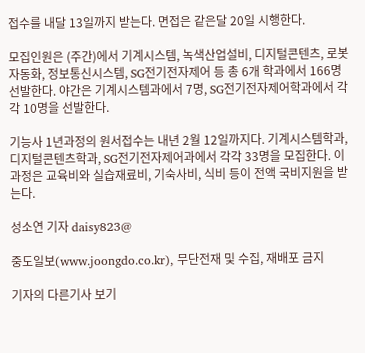접수를 내달 13일까지 받는다. 면접은 같은달 20일 시행한다.

모집인원은 (주간)에서 기계시스템, 녹색산업설비, 디지털콘텐츠, 로봇자동화, 정보통신시스템, SG전기전자제어 등 총 6개 학과에서 166명 선발한다. 야간은 기계시스템과에서 7명, SG전기전자제어학과에서 각각 10명을 선발한다.

기능사 1년과정의 원서접수는 내년 2월 12일까지다. 기계시스템학과, 디지털콘텐츠학과, SG전기전자제어과에서 각각 33명을 모집한다. 이 과정은 교육비와 실습재료비, 기숙사비, 식비 등이 전액 국비지원을 받는다.

성소연 기자 daisy823@

중도일보(www.joongdo.co.kr), 무단전재 및 수집, 재배포 금지

기자의 다른기사 보기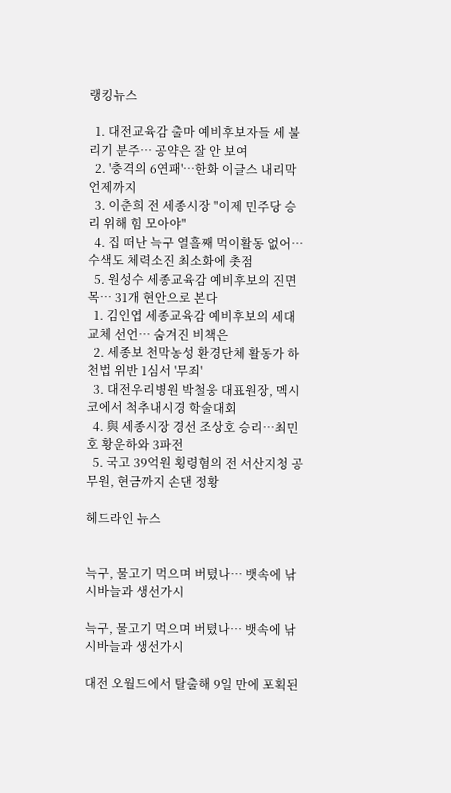랭킹뉴스

  1. 대전교육감 출마 예비후보자들 세 불리기 분주… 공약은 잘 안 보여
  2. '충격의 6연패'…한화 이글스 내리막 언제까지
  3. 이춘희 전 세종시장 "이제 민주당 승리 위해 힘 모아야"
  4. 집 떠난 늑구 열흘째 먹이활동 없어…수색도 체력소진 최소화에 촛점
  5. 원성수 세종교육감 예비후보의 진면목… 31개 현안으로 본다
  1. 김인엽 세종교육감 예비후보의 세대교체 선언… 숨겨진 비책은
  2. 세종보 천막농성 환경단체 활동가 하천법 위반 1심서 '무죄'
  3. 대전우리병원 박철웅 대표원장, 멕시코에서 척추내시경 학술대회
  4. 與 세종시장 경선 조상호 승리…최민호 황운하와 3파전
  5. 국고 39억원 횡령혐의 전 서산지청 공무원, 현금까지 손댄 정황

헤드라인 뉴스


늑구, 물고기 먹으며 버텼나… 뱃속에 낚시바늘과 생선가시

늑구, 물고기 먹으며 버텼나… 뱃속에 낚시바늘과 생선가시

대전 오월드에서 탈출해 9일 만에 포획된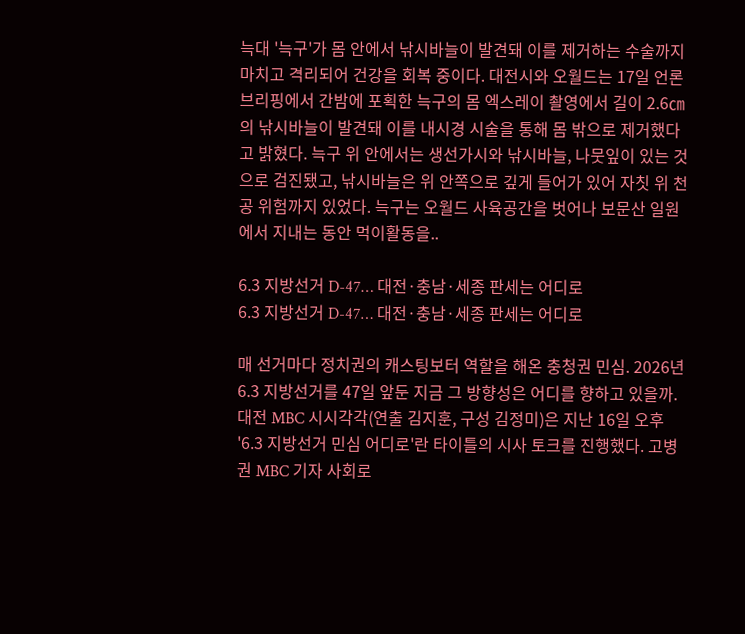늑대 '늑구'가 몸 안에서 낚시바늘이 발견돼 이를 제거하는 수술까지 마치고 격리되어 건강을 회복 중이다. 대전시와 오월드는 17일 언론 브리핑에서 간밤에 포획한 늑구의 몸 엑스레이 촬영에서 길이 2.6㎝의 낚시바늘이 발견돼 이를 내시경 시술을 통해 몸 밖으로 제거했다고 밝혔다. 늑구 위 안에서는 생선가시와 낚시바늘, 나뭇잎이 있는 것으로 검진됐고, 낚시바늘은 위 안쪽으로 깊게 들어가 있어 자칫 위 천공 위험까지 있었다. 늑구는 오월드 사육공간을 벗어나 보문산 일원에서 지내는 동안 먹이활동을..

6.3 지방선거 D-47… 대전·충남·세종 판세는 어디로
6.3 지방선거 D-47… 대전·충남·세종 판세는 어디로

매 선거마다 정치권의 캐스팅보터 역할을 해온 충청권 민심. 2026년 6.3 지방선거를 47일 앞둔 지금 그 방향성은 어디를 향하고 있을까. 대전 MBC 시시각각(연출 김지훈, 구성 김정미)은 지난 16일 오후 '6.3 지방선거 민심 어디로'란 타이틀의 시사 토크를 진행했다. 고병권 MBC 기자 사회로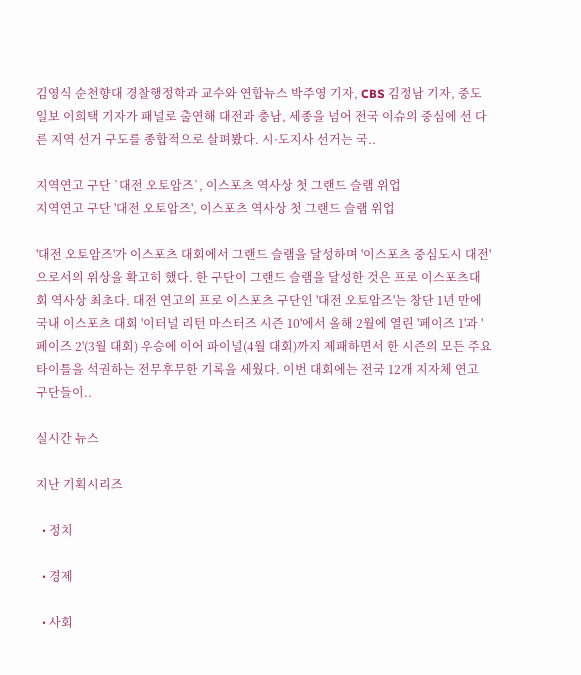김영식 순천향대 경찰행정학과 교수와 연합뉴스 박주영 기자, CBS 김정남 기자, 중도일보 이희택 기자가 패널로 출연해 대전과 충남, 세종을 넘어 전국 이슈의 중심에 선 다른 지역 선거 구도를 종합적으로 살펴봤다. 시·도지사 선거는 국..

지역연고 구단 `대전 오토암즈`, 이스포츠 역사상 첫 그랜드 슬램 위업
지역연고 구단 '대전 오토암즈', 이스포츠 역사상 첫 그랜드 슬램 위업

'대전 오토암즈'가 이스포츠 대회에서 그랜드 슬램을 달성하며 '이스포츠 중심도시 대전'으로서의 위상을 확고히 했다. 한 구단이 그랜드 슬램을 달성한 것은 프로 이스포츠대회 역사상 최초다. 대전 연고의 프로 이스포츠 구단인 '대전 오토암즈'는 창단 1년 만에 국내 이스포츠 대회 '이터널 리턴 마스터즈 시즌 10'에서 올해 2월에 열린 '페이즈 1'과 '페이즈 2'(3월 대회) 우승에 이어 파이널(4월 대회)까지 제패하면서 한 시즌의 모든 주요 타이틀을 석권하는 전무후무한 기록을 세웠다. 이번 대회에는 전국 12개 지자체 연고 구단들이..

실시간 뉴스

지난 기획시리즈

  • 정치

  • 경제

  • 사회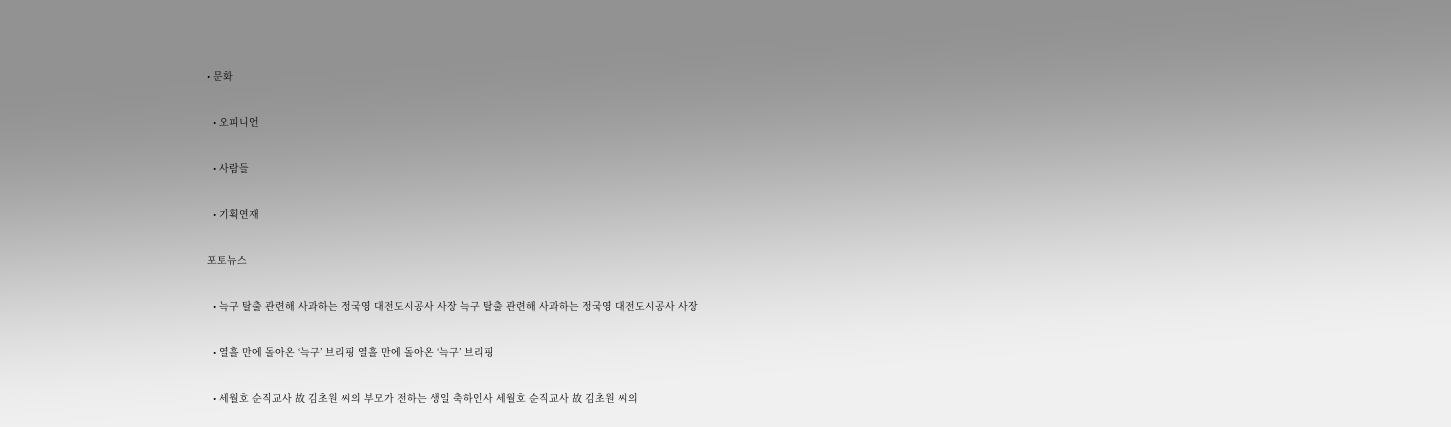• 문화

  • 오피니언

  • 사람들

  • 기획연재

포토뉴스

  • 늑구 탈출 관련해 사과하는 정국영 대전도시공사 사장 늑구 탈출 관련해 사과하는 정국영 대전도시공사 사장

  • 열흘 만에 돌아온 ‘늑구’ 브리핑 열흘 만에 돌아온 ‘늑구’ 브리핑

  • 세월호 순직교사 故 김초원 씨의 부모가 전하는 생일 축하인사 세월호 순직교사 故 김초원 씨의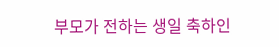부모가 전하는 생일 축하인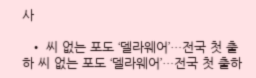사

  • 씨 없는 포도 ‘델라웨어’…전국 첫 출하 씨 없는 포도 ‘델라웨어’…전국 첫 출하